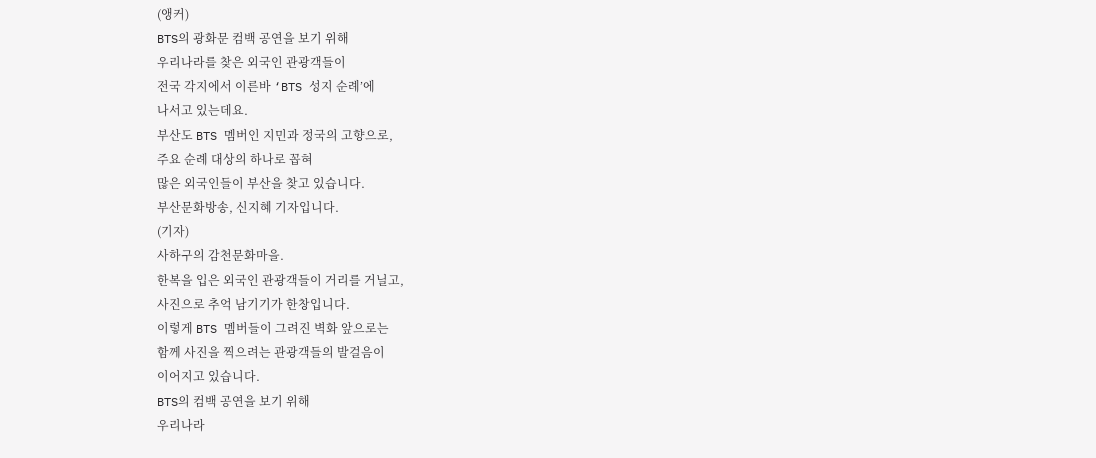(앵커)
BTS의 광화문 컴백 공연을 보기 위해
우리나라를 찾은 외국인 관광객들이
전국 각지에서 이른바 ‘BTS 성지 순례’에
나서고 있는데요.
부산도 BTS 멤버인 지민과 정국의 고향으로,
주요 순례 대상의 하나로 꼽혀
많은 외국인들이 부산을 찾고 있습니다.
부산문화방송, 신지혜 기자입니다.
(기자)
사하구의 감천문화마을.
한복을 입은 외국인 관광객들이 거리를 거닐고,
사진으로 추억 남기기가 한창입니다.
이렇게 BTS 멤버들이 그려진 벽화 앞으로는
함께 사진을 찍으려는 관광객들의 발걸음이
이어지고 있습니다.
BTS의 컴백 공연을 보기 위해
우리나라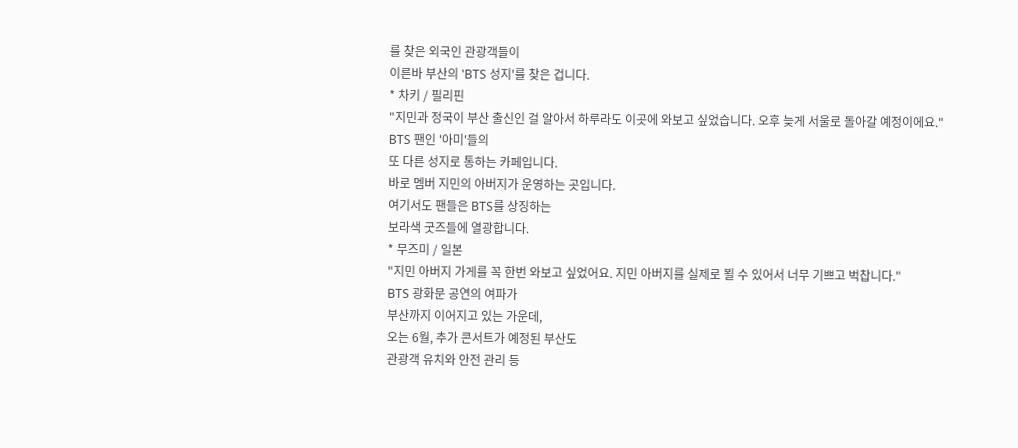를 찾은 외국인 관광객들이
이른바 부산의 'BTS 성지'를 찾은 겁니다.
* 차키 / 필리핀
"지민과 정국이 부산 출신인 걸 알아서 하루라도 이곳에 와보고 싶었습니다. 오후 늦게 서울로 돌아갈 예정이에요."
BTS 팬인 '아미'들의
또 다른 성지로 통하는 카페입니다.
바로 멤버 지민의 아버지가 운영하는 곳입니다.
여기서도 팬들은 BTS를 상징하는
보라색 굿즈들에 열광합니다.
* 무즈미 / 일본
"지민 아버지 가게를 꼭 한번 와보고 싶었어요. 지민 아버지를 실제로 뵐 수 있어서 너무 기쁘고 벅찹니다."
BTS 광화문 공연의 여파가
부산까지 이어지고 있는 가운데,
오는 6월, 추가 콘서트가 예정된 부산도
관광객 유치와 안전 관리 등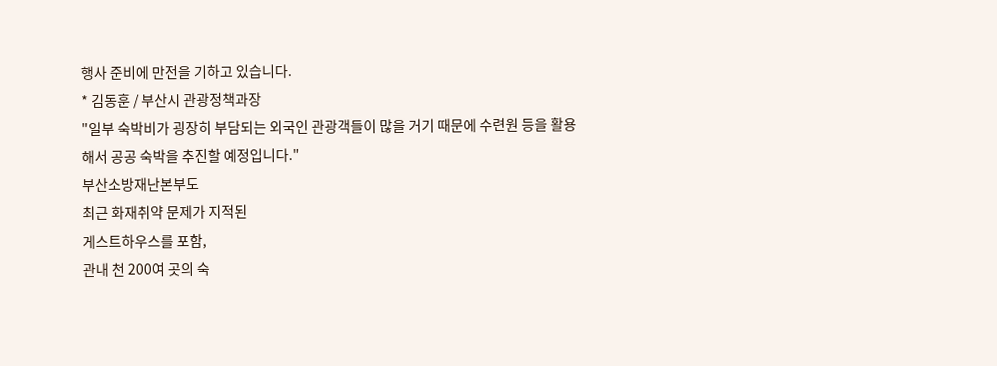행사 준비에 만전을 기하고 있습니다.
* 김동훈 / 부산시 관광정책과장
"일부 숙박비가 굉장히 부담되는 외국인 관광객들이 많을 거기 때문에 수련원 등을 활용해서 공공 숙박을 추진할 예정입니다."
부산소방재난본부도
최근 화재취약 문제가 지적된
게스트하우스를 포함,
관내 천 200여 곳의 숙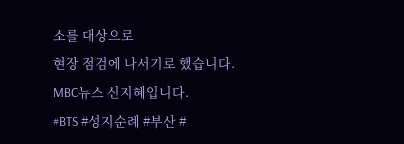소를 대상으로
현장 점검에 나서기로 했습니다.
MBC뉴스 신지혜입니다.
#BTS #성지순례 #부산 #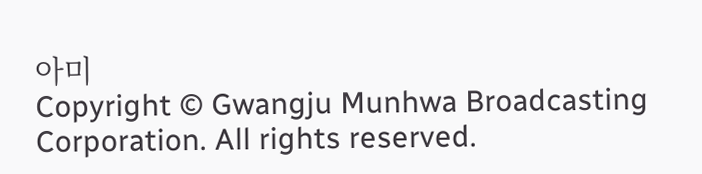아미
Copyright © Gwangju Munhwa Broadcasting Corporation. All rights reserved.